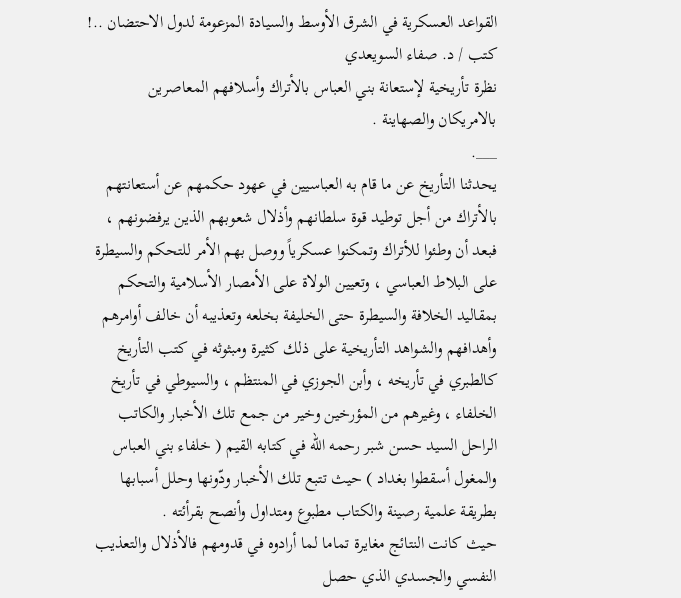القواعد العسكرية في الشرق الأوسط والسيادة المزعومة لدول الاحتضان ..!
كتب / د. صفاء السويعدي
نظرة تأريخية لإستعانة بني العباس بالأتراك وأسلافهم المعاصرين بالامريكان والصهاينة .
___.
يحدثنا التأريخ عن ما قام به العباسيين في عهود حكمهم عن أستعانتهم بالأتراك من أجل توطيد قوة سلطانهم وأذلال شعوبهم الذين يرفضونهم ، فبعد أن وطئوا للأتراك وتمكنوا عسكرياً ووصل بهم الأمر للتحكم والسيطرة على البلاط العباسي ، وتعيين الولاة على الأمصار الأسلامية والتحكم بمقاليد الخلافة والسيطرة حتى الخليفة بخلعه وتعذيبه أن خالف أوامرهم وأهدافهم والشواهد التأريخية على ذلك كثيرة ومبثوثه في كتب التأريخ كالطبري في تأريخه ، وأبن الجوزي في المنتظم ، والسيوطي في تأريخ الخلفاء ، وغيرهم من المؤرخين وخير من جمع تلك الأخبار والكاتب الراحل السيد حسن شبر رحمه الله في كتابه القيم ( خلفاء بني العباس والمغول أسقطوا بغداد ) حيث تتبع تلك الأخبار ودّونها وحلل أسبابها بطريقة علمية رصينة والكتاب مطبوع ومتداول وأنصح بقرأئته .
حيث كانت النتائج مغايرة تماما لما أرادوه في قدومهم فالأذلال والتعذيب النفسي والجسدي الذي حصل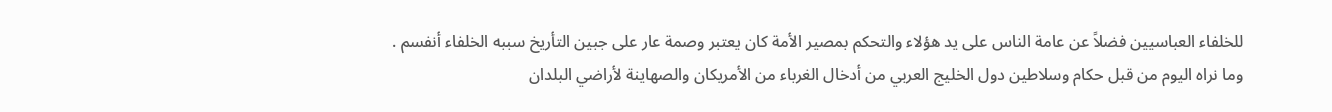للخلفاء العباسيين فضلاً عن عامة الناس على يد هؤلاء والتحكم بمصير الأمة كان يعتبر وصمة عار على جبين التأريخ سببه الخلفاء أنفسم .
وما نراه اليوم من قبل حكام وسلاطين دول الخليج العربي من أدخال الغرباء من الأمريكان والصهاينة لأراضي البلدان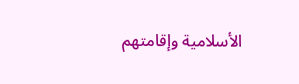الأسلامية وإقامتهم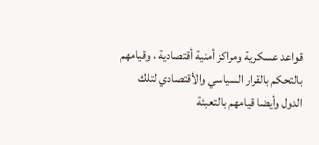قواعد عسكرية ومراكز أمنية أقتصادية ، وقيامهم بالتحكم بالقرار السياسي والأقتصادي لتلك الدول وأيضا قيامهم بالتعبئة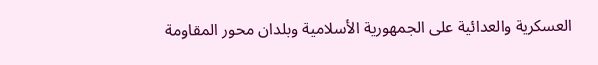العسكرية والعدائية على الجمهورية الأسلامية وبلدان محور المقاومة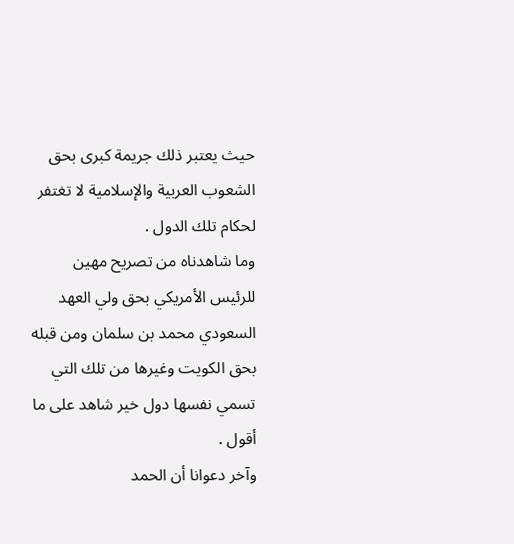حيث يعتبر ذلك جريمة كبرى بحق الشعوب العربية والإسلامية لا تغتفر لحكام تلك الدول .
وما شاهدناه من تصريح مهين للرئيس الأمريكي بحق ولي العهد السعودي محمد بن سلمان ومن قبله بحق الكويت وغيرها من تلك التي تسمي نفسها دول خير شاهد على ما أقول .
وآخر دعوانا أن الحمد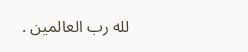لله رب العالمين .